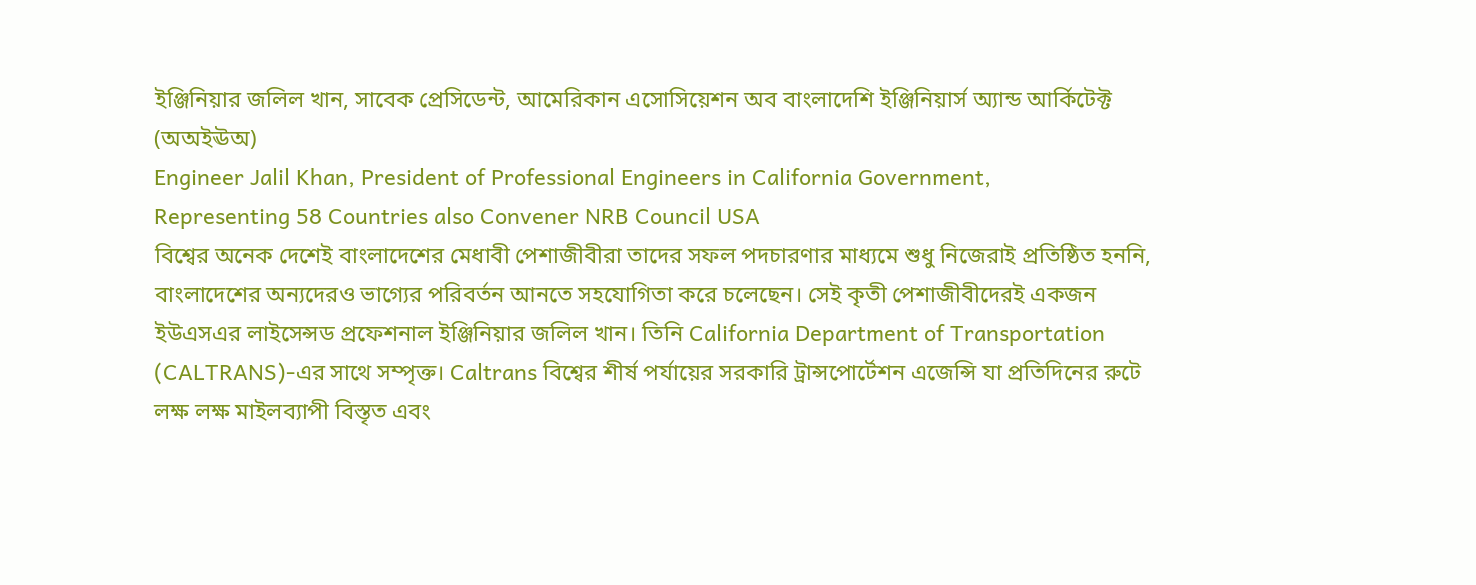ইঞ্জিনিয়ার জলিল খান, সাবেক প্রেসিডেন্ট, আমেরিকান এসোসিয়েশন অব বাংলাদেশি ইঞ্জিনিয়ার্স অ্যান্ড আর্কিটেক্ট (অঅইঊঅ)
Engineer Jalil Khan, President of Professional Engineers in California Government,
Representing 58 Countries also Convener NRB Council USA
বিশ্বের অনেক দেশেই বাংলাদেশের মেধাবী পেশাজীবীরা তাদের সফল পদচারণার মাধ্যমে শুধু নিজেরাই প্রতিষ্ঠিত হননি, বাংলাদেশের অন্যদেরও ভাগ্যের পরিবর্তন আনতে সহযোগিতা করে চলেছেন। সেই কৃতী পেশাজীবীদেরই একজন ইউএসএর লাইসেন্সড প্রফেশনাল ইঞ্জিনিয়ার জলিল খান। তিনি California Department of Transportation (CALTRANS)-এর সাথে সম্পৃক্ত। Caltrans বিশ্বের শীর্ষ পর্যায়ের সরকারি ট্রান্সপোর্টেশন এজেন্সি যা প্রতিদিনের রুটে লক্ষ লক্ষ মাইলব্যাপী বিস্তৃত এবং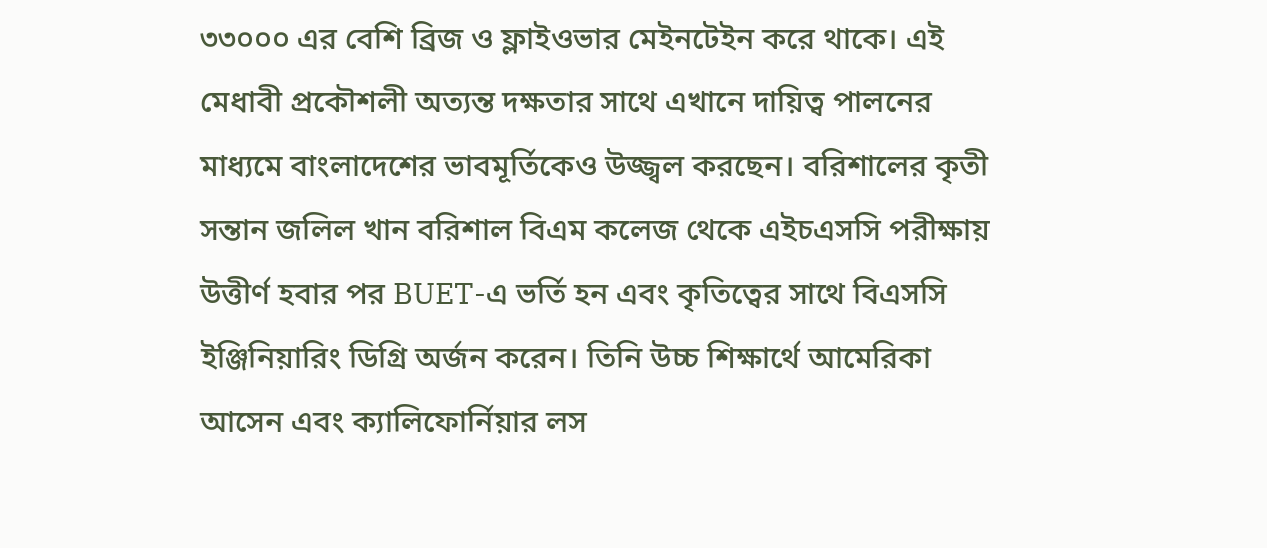৩৩০০০ এর বেশি ব্রিজ ও ফ্লাইওভার মেইনটেইন করে থাকে। এই মেধাবী প্রকৌশলী অত্যন্ত দক্ষতার সাথে এখানে দায়িত্ব পালনের মাধ্যমে বাংলাদেশের ভাবমূর্তিকেও উজ্জ্বল করছেন। বরিশালের কৃতী সন্তান জলিল খান বরিশাল বিএম কলেজ থেকে এইচএসসি পরীক্ষায় উত্তীর্ণ হবার পর BUET-এ ভর্তি হন এবং কৃতিত্বের সাথে বিএসসি ইঞ্জিনিয়ারিং ডিগ্রি অর্জন করেন। তিনি উচ্চ শিক্ষার্থে আমেরিকা আসেন এবং ক্যালিফোর্নিয়ার লস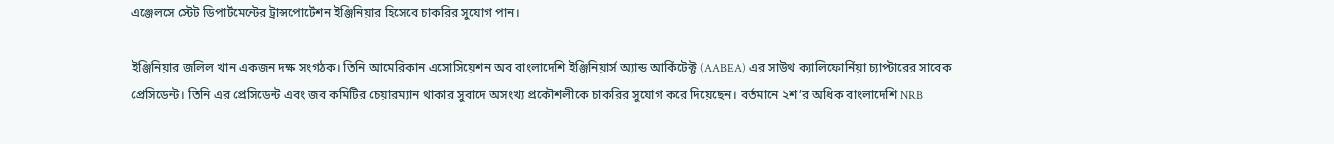এঞ্জেলসে স্টেট ডিপার্টমেন্টের ট্রান্সপোর্টেশন ইঞ্জিনিয়ার হিসেবে চাকরির সুযোগ পান।

ইঞ্জিনিয়ার জলিল খান একজন দক্ষ সংগঠক। তিনি আমেরিকান এসোসিয়েশন অব বাংলাদেশি ইঞ্জিনিয়ার্স অ্যান্ড আর্কিটেক্ট (AABEA) এর সাউথ ক্যালিফোর্নিয়া চ্যাপ্টারের সাবেক প্রেসিডেন্ট। তিনি এর প্রেসিডেন্ট এবং জব কমিটির চেয়ারম্যান থাকার সুবাদে অসংখ্য প্রকৌশলীকে চাকরির সুযোগ করে দিয়েছেন। বর্তমানে ২শ’র অধিক বাংলাদেশি NRB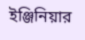ইঞ্জিনিয়ার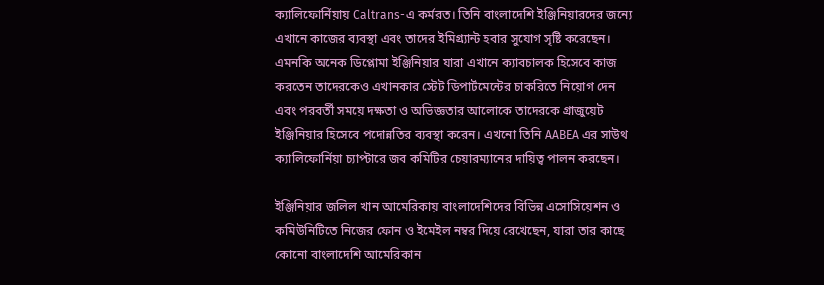ক্যালিফোর্নিয়ায় Caltrans-এ কর্মরত। তিনি বাংলাদেশি ইঞ্জিনিয়ারদের জন্যে এখানে কাজের ব্যবস্থা এবং তাদের ইমিগ্র্যান্ট হবার সুযোগ সৃষ্টি করেছেন। এমনকি অনেক ডিপ্লোমা ইঞ্জিনিয়ার যারা এখানে ক্যাবচালক হিসেবে কাজ করতেন তাদেরকেও এখানকার স্টেট ডিপার্টমেন্টের চাকরিতে নিয়োগ দেন এবং পরবর্তী সময়ে দক্ষতা ও অভিজ্ঞতার আলোকে তাদেরকে গ্রাজুয়েট ইঞ্জিনিয়ার হিসেবে পদোন্নতির ব্যবস্থা করেন। এখনো তিনি AABEA এর সাউথ ক্যালিফোর্নিয়া চ্যাপ্টারে জব কমিটির চেয়ারম্যানের দায়িত্ব পালন করছেন।

ইঞ্জিনিয়ার জলিল খান আমেরিকায় বাংলাদেশিদের বিভিন্ন এসোসিয়েশন ও কমিউনিটিতে নিজের ফোন ও ইমেইল নম্বর দিয়ে রেখেছেন, যারা তার কাছে কোনো বাংলাদেশি আমেরিকান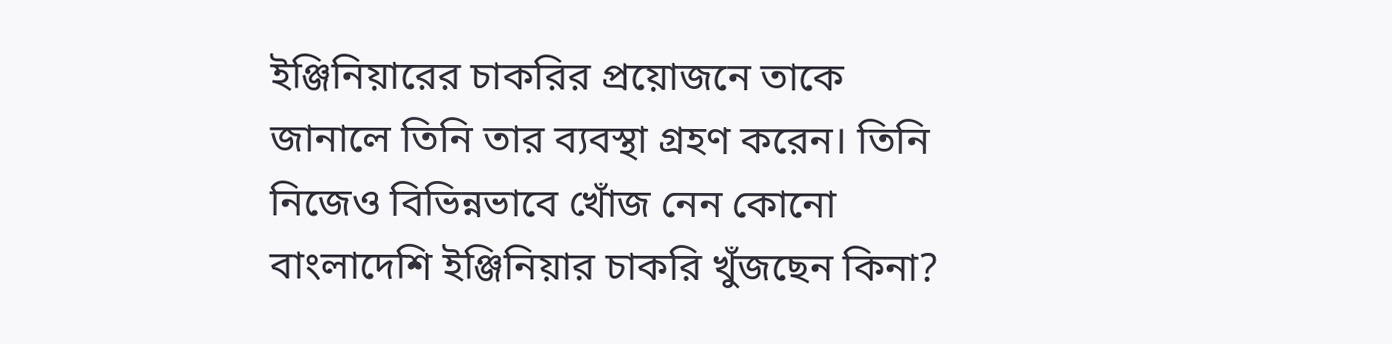ইঞ্জিনিয়ারের চাকরির প্রয়োজনে তাকে জানালে তিনি তার ব্যবস্থা গ্রহণ করেন। তিনি নিজেও বিভিন্নভাবে খোঁজ নেন কোনো বাংলাদেশি ইঞ্জিনিয়ার চাকরি খুঁজছেন কিনা?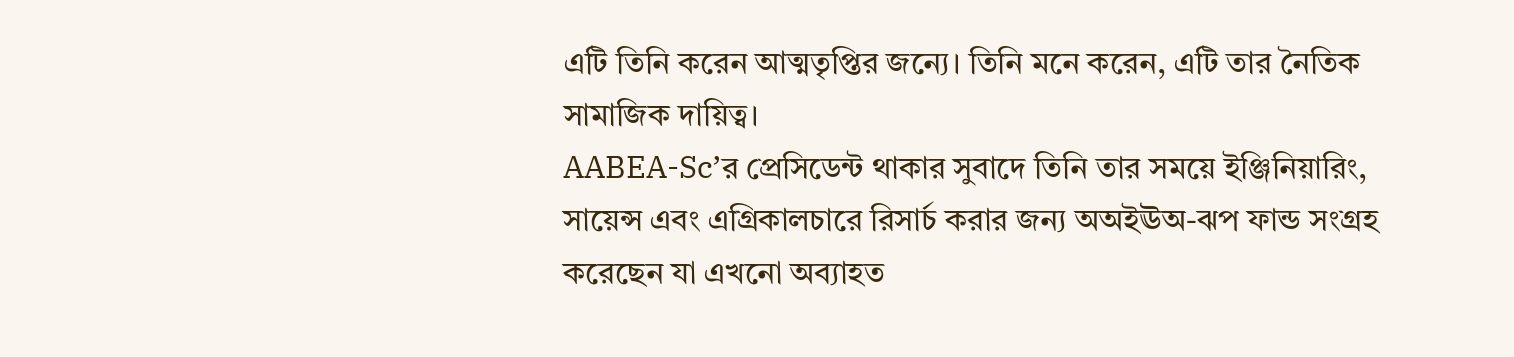এটি তিনি করেন আত্মতৃপ্তির জন্যে। তিনি মনে করেন, এটি তার নৈতিক সামাজিক দায়িত্ব।
AABEA-Sc’র প্রেসিডেন্ট থাকার সুবাদে তিনি তার সময়ে ইঞ্জিনিয়ারিং, সায়েন্স এবং এগ্রিকালচারে রিসার্চ করার জন্য অঅইঊঅ-ঝপ ফান্ড সংগ্রহ করেছেন যা এখনো অব্যাহত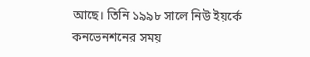আছে। তিনি ১৯৯৮ সালে নিউ ইয়র্কে কনভেনশনের সময়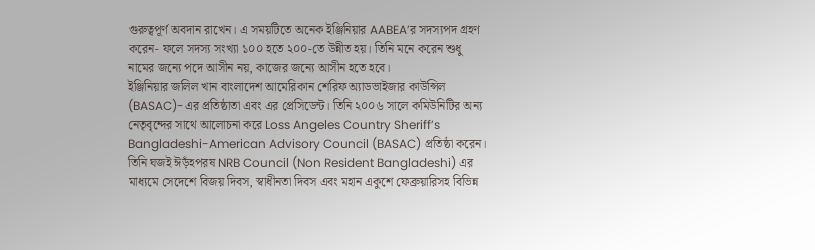গুরুত্বপূর্ণ অবদান রাখেন। এ সময়টিতে অনেক ইঞ্জিনিয়ার AABEA’র সদস্যপদ গ্রহণ করেন- ফলে সদস্য সংখ্যা ১০০ হতে ২০০-তে উন্নীত হয়। তিনি মনে করেন শুধু নামের জন্যে পদে আসীন নয়, কাজের জন্যে আসীন হতে হবে।
ইঞ্জিনিয়ার জলিল খান বাংলাদেশ আমেরিকান শেরিফ অ্যাডভাইজার কাউন্সিল (BASAC)-এর প্রতিষ্ঠাতা এবং এর প্রেসিডেন্ট। তিনি ২০০৬ সালে কমিউনিটির অন্য নেতৃবৃন্দের সাথে আলোচনা করে Loss Angeles Country Sheriff’s Bangladeshi-American Advisory Council (BASAC) প্রতিষ্ঠা করেন। তিনি ঘজই ঈড়ঁহপরষ NRB Council (Non Resident Bangladeshi) এর মাধ্যমে সেদেশে বিজয় দিবস, স্বাধীনতা দিবস এবং মহান একুশে ফেব্রুয়ারিসহ বিভিন্ন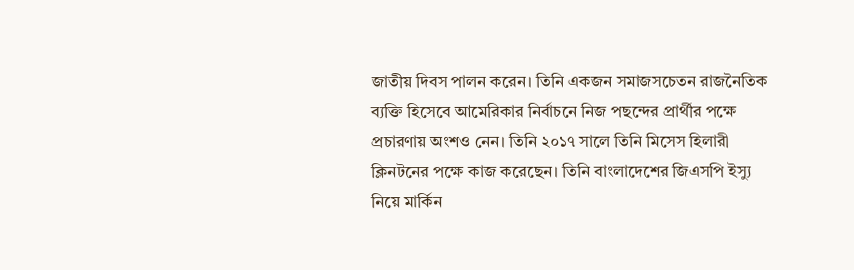জাতীয় দিবস পালন করেন। তিনি একজন সমাজসচেতন রাজনৈতিক ব্যক্তি হিসেবে আমেরিকার নির্বাচনে নিজ পছন্দের প্রার্থীর পক্ষে প্রচারণায় অংশও নেন। তিনি ২০১৭ সালে তিনি মিসেস হিলারী ক্লিনটনের পক্ষে কাজ করেছেন। তিনি বাংলাদেশের জিএসপি ইস্যু নিয়ে মার্কিন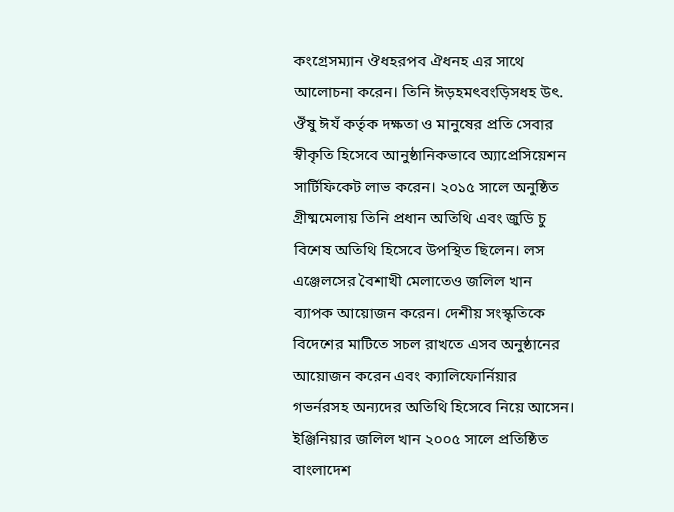কংগ্রেসম্যান ঔধহরপব ঐধনহ এর সাথে আলোচনা করেন। তিনি ঈড়হমৎবংড়িসধহ উৎ. ঔঁষু ঈযঁ কর্তৃক দক্ষতা ও মানুষের প্রতি সেবার স্বীকৃতি হিসেবে আনুষ্ঠানিকভাবে অ্যাপ্রেসিয়েশন সার্টিফিকেট লাভ করেন। ২০১৫ সালে অনুষ্ঠিত গ্রীষ্মমেলায় তিনি প্রধান অতিথি এবং জুডি চু বিশেষ অতিথি হিসেবে উপস্থিত ছিলেন। লস এঞ্জেলসের বৈশাখী মেলাতেও জলিল খান ব্যাপক আয়োজন করেন। দেশীয় সংস্কৃতিকে বিদেশের মাটিতে সচল রাখতে এসব অনুষ্ঠানের আয়োজন করেন এবং ক্যালিফোর্নিয়ার গভর্নরসহ অন্যদের অতিথি হিসেবে নিয়ে আসেন। ইঞ্জিনিয়ার জলিল খান ২০০৫ সালে প্রতিষ্ঠিত বাংলাদেশ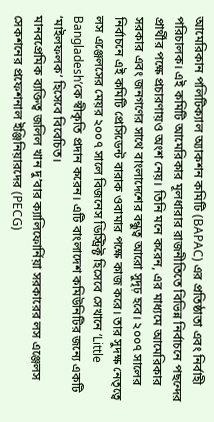আমেরিকান পলিটিক্যাল অ্যাকশন কমিটি (BAPAC) এর প্রতিষ্ঠাতা এবং নির্বাহী পরিচালক। এই কমিটি আমেরিকার মূলধারার রাজনীতিতে বিভিন্ন নির্বাচনে পছন্দের প্রার্থীর পক্ষে প্রচারণায়ও অংশ নেয়। তিনি মনে করেন, এর মাধ্যমে আমেরিকার সরকার এবং জনগণের সাথে বাংলাদেশের বন্ধুত্ব আরো সুদৃঢ় হবে। ২০০৭ সালের নির্বাচনে এই কমিটি প্রেসিডেন্ট বারাক ওবামার পক্ষে কাজ করে। তার সুদক্ষ নেতৃত্বে লস এঞ্জেলসের মেয়র ২০০৭ সালে বিজনেস ডিস্ট্রিক্ট হিসেবে সেখানে ‘Little Bangladesh’কে স্বীকৃতি প্রদান করেন। এটি বাংলাদেশ কমিউনিটির জন্যে একটি ‘মাইলফলক’ হিসেবে বিবেচিত।
মানবপ্রেমিক ব্যক্তিত্ব জলিল খান দু’বার ক্যালিফোর্নিয়া সরকারের লস এঞ্জেলস সেকশনের প্রফেশনাল ইঞ্জিনিয়ারদের (PECG)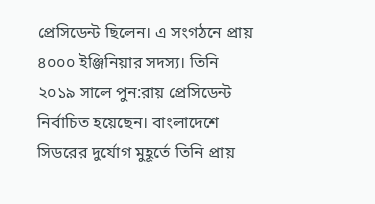প্রেসিডেন্ট ছিলেন। এ সংগঠনে প্রায় ৪০০০ ইঞ্জিনিয়ার সদস্য। তিনি ২০১৯ সালে পুন:রায় প্রেসিডেন্ট নির্বাচিত হয়েছেন। বাংলাদেশে সিডরের দুর্যোগ মুহূর্তে তিনি প্রায়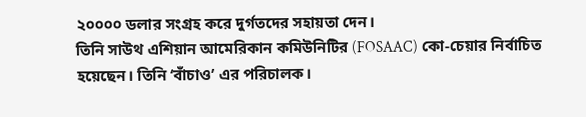২০০০০ ডলার সংগ্রহ করে দুর্গতদের সহায়তা দেন।
তিনি সাউথ এশিয়ান আমেরিকান কমিউনিটির (FOSAAC) কো-চেয়ার নির্বাচিত হয়েছেন। তিনি ‘বাঁচাও’ এর পরিচালক।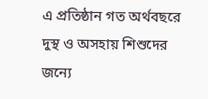এ প্রতিষ্ঠান গত অর্থবছরে দুস্থ ও অসহায় শিশুদের জন্যে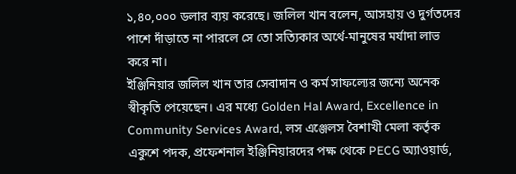১,৪০,০০০ ডলার ব্যয় করেছে। জলিল খান বলেন, আসহায় ও দুর্গতদের পাশে দাঁড়াতে না পারলে সে তো সত্যিকার অর্থে-মানুষের মর্যাদা লাভ করে না।
ইঞ্জিনিয়ার জলিল খান তার সেবাদান ও কর্ম সাফল্যের জন্যে অনেক স্বীকৃতি পেয়েছেন। এর মধ্যে Golden Hal Award, Excellence in Community Services Award, লস এঞ্জেলস বৈশাখী মেলা কর্তৃক একুশে পদক, প্রফেশনাল ইঞ্জিনিয়ারদের পক্ষ থেকে PECG অ্যাওয়ার্ড,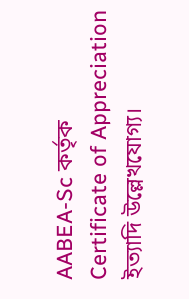AABEA-Sc কর্তৃক Certificate of Appreciation ইত্যাদি উল্লেখযোগ্য।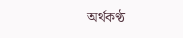অর্থকণ্ঠ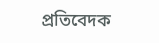প্রতিবেদক